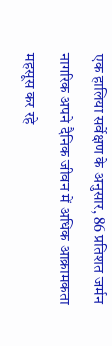एक हालिया सर्वेक्षण के अनुसार, 86 प्रतिशत जर्मन नागरिक अपने दैनिक जीवन में अधिक आक्रामकता महसूस कर रहे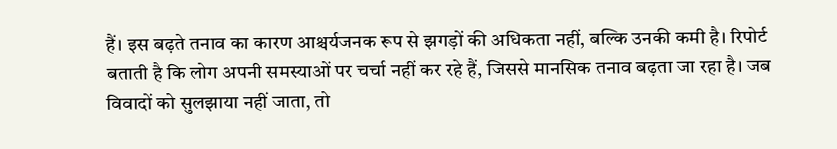हैं। इस बढ़ते तनाव का कारण आश्चर्यजनक रूप से झगड़ों की अधिकता नहीं, बल्कि उनकी कमी है। रिपोर्ट बताती है कि लोग अपनी समस्याओं पर चर्चा नहीं कर रहे हैं, जिससे मानसिक तनाव बढ़ता जा रहा है। जब विवादों को सुलझाया नहीं जाता, तो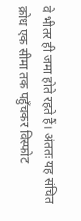वे भीतर ही जमा होते रहते हैं। अंततः यह संचित क्रोध एक सीमा तक पहुँचकर विस्फोट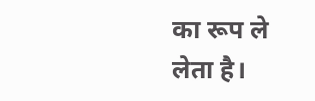का रूप ले लेता है।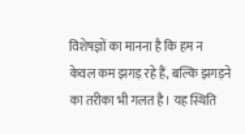विशेषज्ञों का मानना है कि हम न केवल कम झगड़ रहे हैं, बल्कि झगड़ने का तरीका भी गलत है। यह स्थिति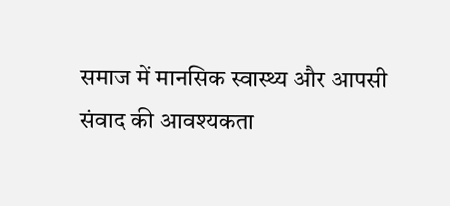समाज में मानसिक स्वास्थ्य और आपसी संवाद की आवश्यकता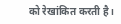को रेखांकित करती है।